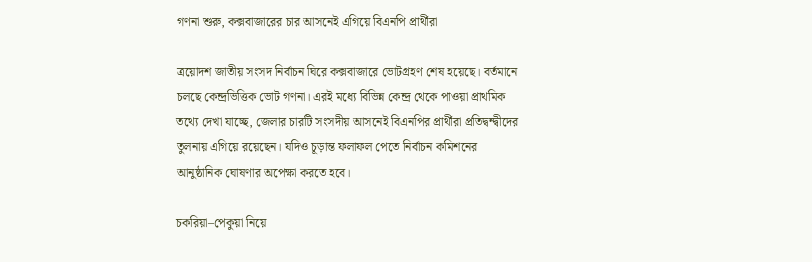গণনা শুরু, কক্সবাজারের চার আসনেই এগিয়ে বিএনপি প্রার্থীরা

ত্রয়োদশ জাতীয় সংসদ নির্বাচন ঘিরে কক্সবাজারে ভোটগ্রহণ শেষ হয়েছে। বর্তমানে চলছে কেন্দ্রভিত্তিক ভোট গণনা। এরই মধ্যে বিভিন্ন কেন্দ্র থেকে পাওয়া প্রাথমিক তথ্যে দেখা যাচ্ছে, জেলার চারটি সংসদীয় আসনেই বিএনপির প্রার্থীরা প্রতিদ্বন্দ্বীদের তুলনায় এগিয়ে রয়েছেন। যদিও চূড়ান্ত ফলাফল পেতে নির্বাচন কমিশনের আনুষ্ঠানিক ঘোষণার অপেক্ষা করতে হবে।

চকরিয়া–পেকুয়া নিয়ে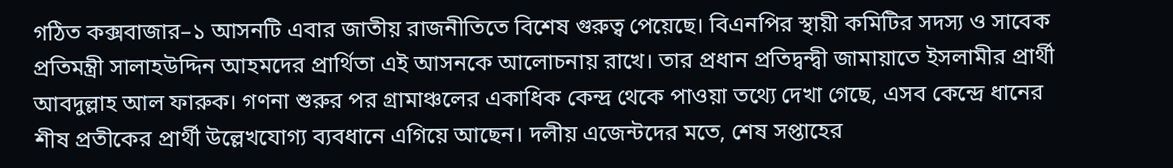গঠিত কক্সবাজার–১ আসনটি এবার জাতীয় রাজনীতিতে বিশেষ গুরুত্ব পেয়েছে। বিএনপির স্থায়ী কমিটির সদস্য ও সাবেক প্রতিমন্ত্রী সালাহউদ্দিন আহমদের প্রার্থিতা এই আসনকে আলোচনায় রাখে। তার প্রধান প্রতিদ্বন্দ্বী জামায়াতে ইসলামীর প্রার্থী আবদুল্লাহ আল ফারুক। গণনা শুরুর পর গ্রামাঞ্চলের একাধিক কেন্দ্র থেকে পাওয়া তথ্যে দেখা গেছে, এসব কেন্দ্রে ধানের শীষ প্রতীকের প্রার্থী উল্লেখযোগ্য ব্যবধানে এগিয়ে আছেন। দলীয় এজেন্টদের মতে, শেষ সপ্তাহের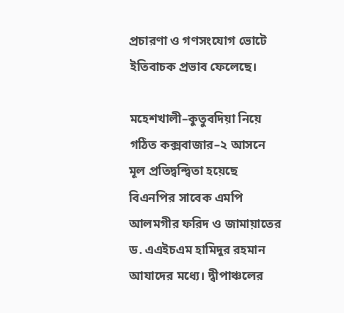প্রচারণা ও গণসংযোগ ভোটে ইতিবাচক প্রভাব ফেলেছে।

মহেশখালী–কুতুবদিয়া নিয়ে গঠিত কক্সবাজার–২ আসনে মূল প্রতিদ্বন্দ্বিতা হয়েছে বিএনপির সাবেক এমপি আলমগীর ফরিদ ও জামায়াতের ড. এএইচএম হামিদুর রহমান আযাদের মধ্যে। দ্বীপাঞ্চলের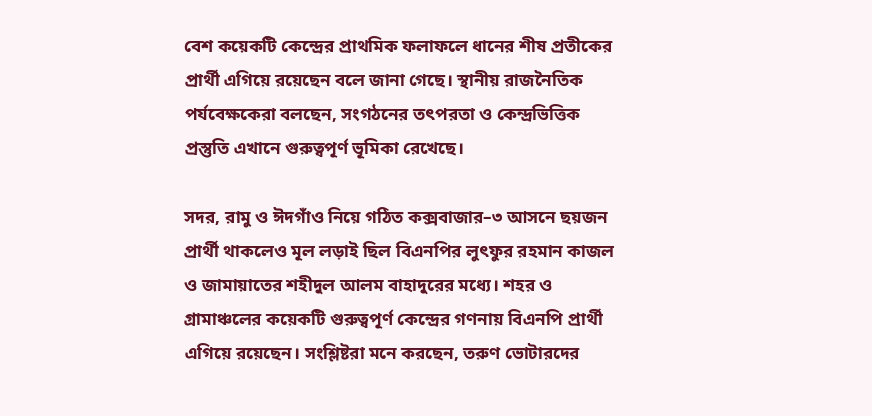বেশ কয়েকটি কেন্দ্রের প্রাথমিক ফলাফলে ধানের শীষ প্রতীকের প্রার্থী এগিয়ে রয়েছেন বলে জানা গেছে। স্থানীয় রাজনৈতিক পর্যবেক্ষকেরা বলছেন, সংগঠনের তৎপরতা ও কেন্দ্রভিত্তিক প্রস্তুতি এখানে গুরুত্বপূর্ণ ভূমিকা রেখেছে।

সদর, রামু ও ঈদগাঁও নিয়ে গঠিত কক্সবাজার–৩ আসনে ছয়জন প্রার্থী থাকলেও মূল লড়াই ছিল বিএনপির লুৎফুর রহমান কাজল ও জামায়াতের শহীদুল আলম বাহাদুরের মধ্যে। শহর ও গ্রামাঞ্চলের কয়েকটি গুরুত্বপূর্ণ কেন্দ্রের গণনায় বিএনপি প্রার্থী এগিয়ে রয়েছেন। সংশ্লিষ্টরা মনে করছেন, তরুণ ভোটারদের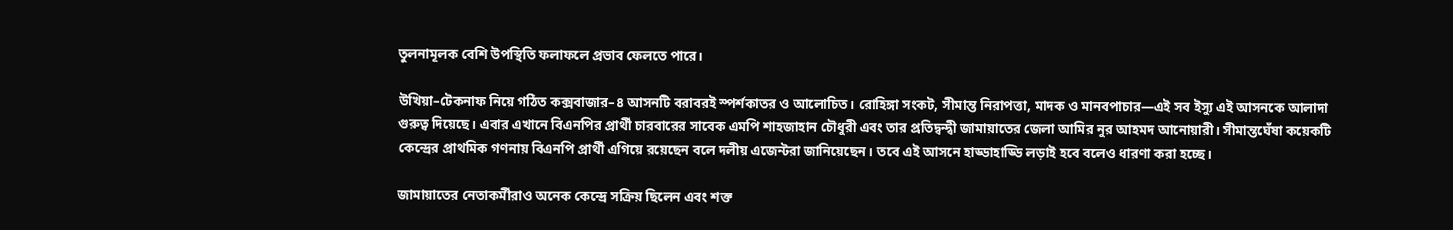তুলনামূলক বেশি উপস্থিতি ফলাফলে প্রভাব ফেলতে পারে।

উখিয়া–টেকনাফ নিয়ে গঠিত কক্সবাজার–৪ আসনটি বরাবরই স্পর্শকাতর ও আলোচিত। রোহিঙ্গা সংকট, সীমান্ত নিরাপত্তা, মাদক ও মানবপাচার—এই সব ইস্যু এই আসনকে আলাদা গুরুত্ব দিয়েছে। এবার এখানে বিএনপির প্রার্থী চারবারের সাবেক এমপি শাহজাহান চৌধুরী এবং তার প্রতিদ্বন্দ্বী জামায়াতের জেলা আমির নুর আহমদ আনোয়ারী। সীমান্তঘেঁষা কয়েকটি কেন্দ্রের প্রাথমিক গণনায় বিএনপি প্রার্থী এগিয়ে রয়েছেন বলে দলীয় এজেন্টরা জানিয়েছেন। তবে এই আসনে হাড্ডাহাড্ডি লড়াই হবে বলেও ধারণা করা হচ্ছে।

জামায়াতের নেতাকর্মীরাও অনেক কেন্দ্রে সক্রিয় ছিলেন এবং শক্ত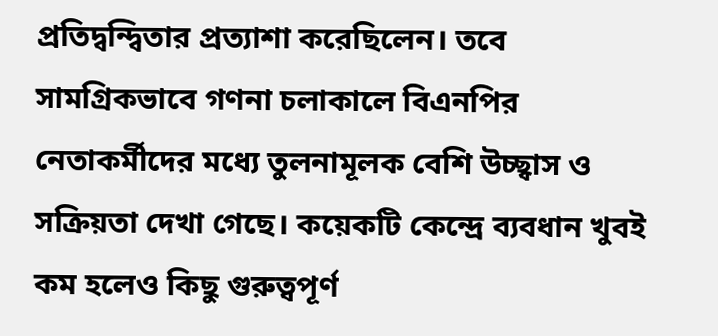প্রতিদ্বন্দ্বিতার প্রত্যাশা করেছিলেন। তবে সামগ্রিকভাবে গণনা চলাকালে বিএনপির নেতাকর্মীদের মধ্যে তুলনামূলক বেশি উচ্ছ্বাস ও সক্রিয়তা দেখা গেছে। কয়েকটি কেন্দ্রে ব্যবধান খুবই কম হলেও কিছু গুরুত্বপূর্ণ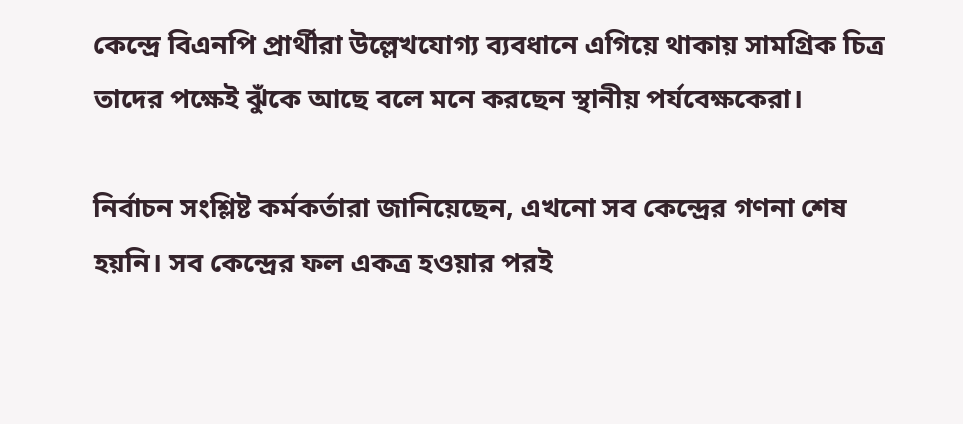কেন্দ্রে বিএনপি প্রার্থীরা উল্লেখযোগ্য ব্যবধানে এগিয়ে থাকায় সামগ্রিক চিত্র তাদের পক্ষেই ঝুঁকে আছে বলে মনে করছেন স্থানীয় পর্যবেক্ষকেরা।

নির্বাচন সংশ্লিষ্ট কর্মকর্তারা জানিয়েছেন, এখনো সব কেন্দ্রের গণনা শেষ হয়নি। সব কেন্দ্রের ফল একত্র হওয়ার পরই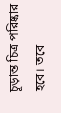চূড়ান্ত চিত্র পরিষ্কার হবে। তবে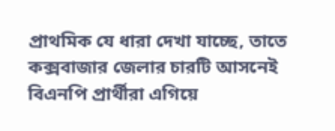প্রাথমিক যে ধারা দেখা যাচ্ছে, তাতে কক্সবাজার জেলার চারটি আসনেই বিএনপি প্রার্থীরা এগিয়ে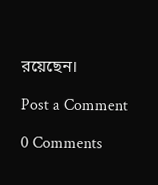রয়েছেন।

Post a Comment

0 Comments